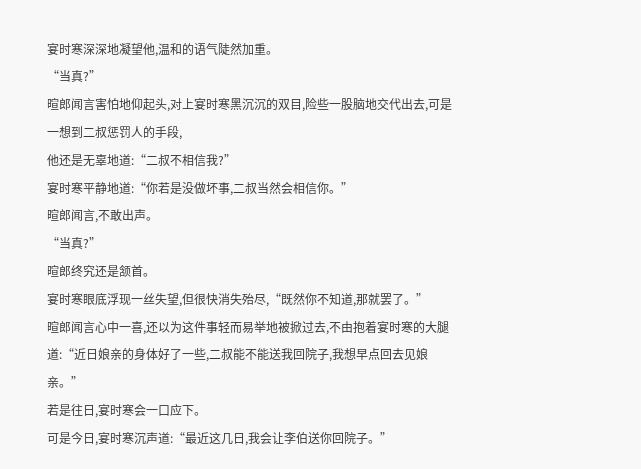宴时寒深深地凝望他,温和的语气陡然加重。
“当真?”
暄郎闻言害怕地仰起头,对上宴时寒黑沉沉的双目,险些一股脑地交代出去,可是一想到二叔惩罚人的手段,
他还是无辜地道:“二叔不相信我?”
宴时寒平静地道:“你若是没做坏事,二叔当然会相信你。”
暄郎闻言,不敢出声。
“当真?”
暄郎终究还是颔首。
宴时寒眼底浮现一丝失望,但很快消失殆尽,“既然你不知道,那就罢了。”
暄郎闻言心中一喜,还以为这件事轻而易举地被掀过去,不由抱着宴时寒的大腿道:“近日娘亲的身体好了一些,二叔能不能送我回院子,我想早点回去见娘亲。”
若是往日,宴时寒会一口应下。
可是今日,宴时寒沉声道:“最近这几日,我会让李伯送你回院子。”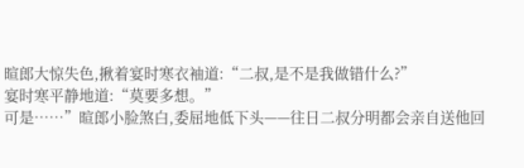暄郎大惊失色,揪着宴时寒衣袖道:“二叔,是不是我做错什么?”
宴时寒平静地道:“莫要多想。”
可是……”暄郎小脸煞白,委屈地低下头——往日二叔分明都会亲自送他回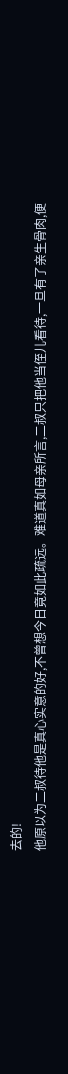去的!
他原以为二叔待他是真心实意的好,不曾想今日竟如此疏远。难道真如母亲所言,二叔只把他当侄儿看待,一旦有了亲生骨肉,便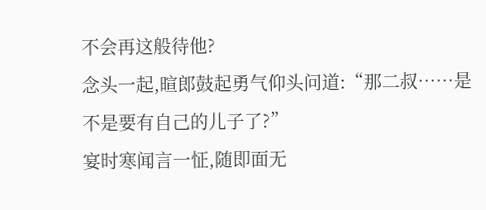不会再这般待他?
念头一起,暄郎鼓起勇气仰头问道:“那二叔……是不是要有自己的儿子了?”
宴时寒闻言一怔,随即面无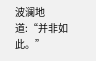波澜地道:“并非如此。”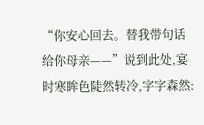“你安心回去。替我带句话给你母亲——”说到此处,宴时寒眸色陡然转冷,字字森然: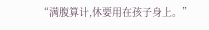“满腹算计,休要用在孩子身上。”